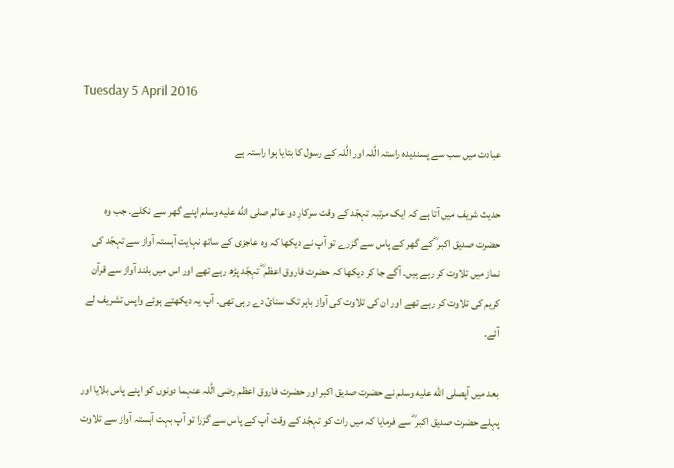Tuesday 5 April 2016

عبادت میں سب سے پسندیدہ راستہ الّٰلہ اور الّٰلہ کے رسول کا بتایا ہوا راستہ ہے

حدیث شریف میں آتا ہے کہ ایک مرتبہ تہجّد کے وقت سرکارِ دو عالم صلى الله عليه وسلم اپنے گھر سے نکلے۔ جب وہ حضرت صدیق اکبر ؓ کے گھر کے پاس سے گزرے تو آپ نے دیکھا کہ وہ عاجزی کے ساتھ نہایت آہستہ آواز سے تہجّد کی نماز میں تلاوت کر رہے ہیں۔ آگے جا کر دیکھا کہ حضرت فاروق اعظم ؓ تہجّد پڑھ رہے تھے اور اس میں بلند آواز سے قرآن کریم کی تلاوت کر رہے تھے اور ان کی تلاوت کی آواز باہر تک سنائ دے رہی تھی۔ آپ یہ دیکھتے ہوئے واپس تشریف لے آئے۔

بعد میں آپصلى الله عليه وسلم نے حضرت صدیق اکبر اور حضرت فاروق اعظم رضی الّٰلہ عنہما دونوں کو اپنے پاس بلایا اور پہلے حضرت صدیق اکبر ؓ سے فرمایا کہ میں رات کو تہجّد کے وقت آپ کے پاس سے گزرا تو آپ بہت آہستہ آواز سے تلاوت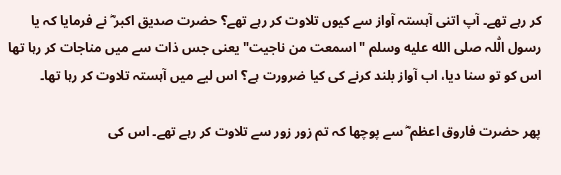کر رہے تھے۔ آپ اتنی آہستہ آواز سے کیوں تلاوت کر رہے تھے؟ حضرت صدیق اکبر ؓ نے فرمایا کہ یا رسول الّٰلہ صلى الله عليه وسلم "اسمعت من ناجیت" یعنی جس ذات سے میں مناجات کر رہا تھا اس کو تو سنا دیا، اب آواز بلند کرنے کی کیا ضرورت ہے؟ اس لیے میں آہستہ تلاوت کر رہا تھا۔

پھر حضرت فاروق اعظم ؓ سے پوچھا کہ تم زور زور سے تلاوت کر رہے تھے۔ اس کی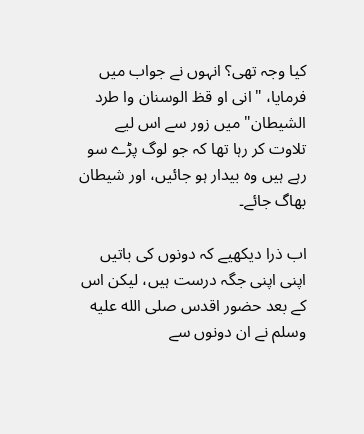کیا وجہ تھی؟ انہوں نے جواب میں فرمایا، "انی او قظ الوسنان وا طرد الشیطان" میں زور سے اس لیے تلاوت کر رہا تھا کہ جو لوگ پڑے سو رہے ہیں وہ بیدار ہو جائیں، اور شیطان بھاگ جائے۔

اب ذرا دیکھیے کہ دونوں کی باتیں اپنی اپنی جگہ درست ہیں، لیکن اس کے بعد حضور اقدس صلى الله عليه وسلم نے ان دونوں سے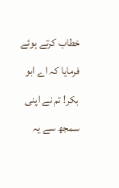خطاب کرتے ہوئے فرمایا کہ اے ابو بکر! تم نے اپنی سمجھ سے یہ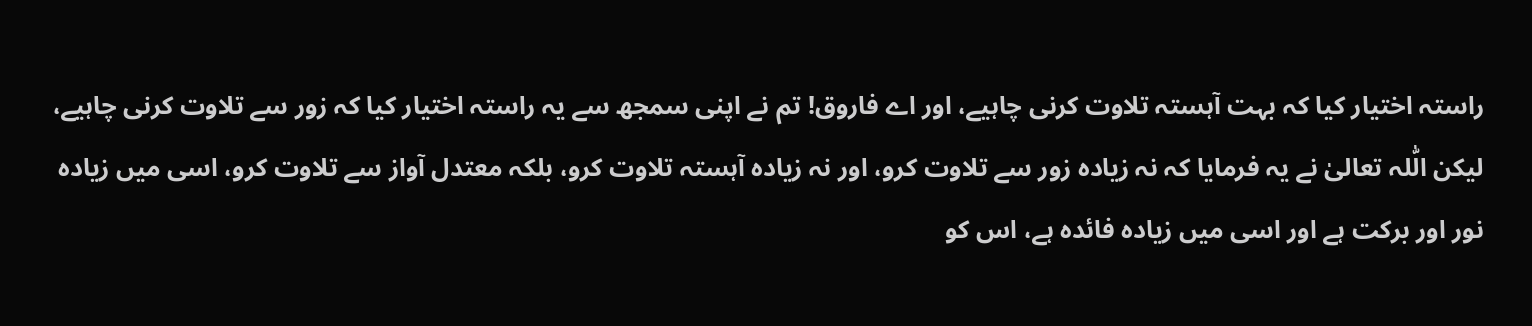راستہ اختیار کیا کہ بہت آہستہ تلاوت کرنی چاہیے، اور اے فاروق! تم نے اپنی سمجھ سے یہ راستہ اختیار کیا کہ زور سے تلاوت کرنی چاہیے، لیکن الّٰلہ تعالیٰ نے یہ فرمایا کہ نہ زیادہ زور سے تلاوت کرو، اور نہ زیادہ آہستہ تلاوت کرو، بلکہ معتدل آواز سے تلاوت کرو، اسی میں زیادہ نور اور برکت ہے اور اسی میں زیادہ فائدہ ہے، اس کو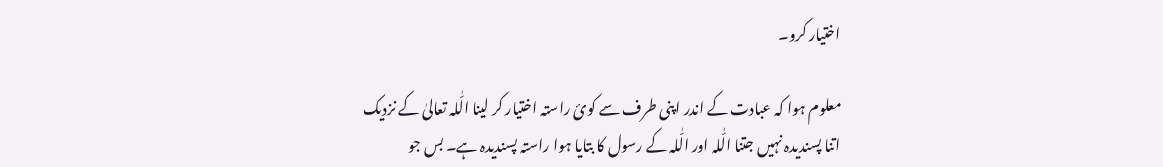اختیار کرو۔

معلوم ہوا کہ عبادت کے اندر اپنی طرف سے کوئ راستہ اختیار کر لینا الّٰلہ تعالیٰ کے نزدیک اتنا پسندیدہ نہیں جتنا الّٰلہ اور الّٰلہ کے رسول کا بتایا ہوا راستہ پسندیدہ ہے۔ بس جو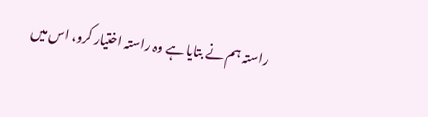راستہ ہم نے بتایا ہے وہ راستہ اختیار کرو، اس میں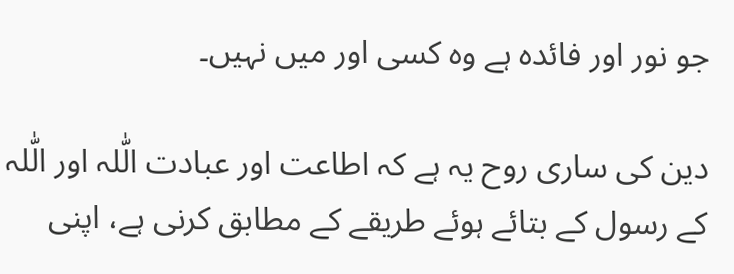جو نور اور فائدہ ہے وہ کسی اور میں نہیں۔

دین کی ساری روح یہ ہے کہ اطاعت اور عبادت الّٰلہ اور الّٰلہ کے رسول کے بتائے ہوئے طریقے کے مطابق کرنی ہے، اپنی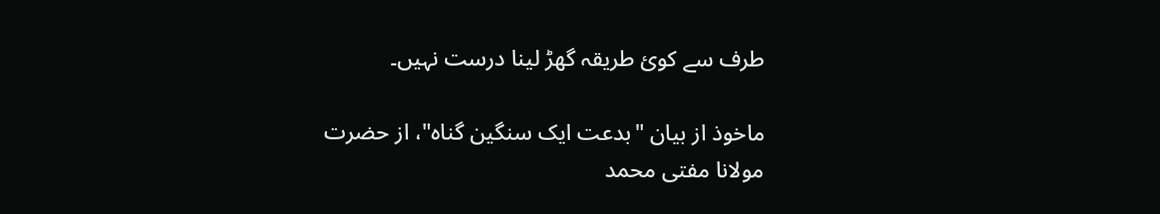طرف سے کوئ طریقہ گھڑ لینا درست نہیں۔

ماخوذ از بیان "بدعت ایک سنگین گناہ"، از حضرت مولانا مفتی محمد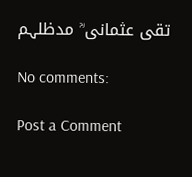تقی عثمانی ؒ مدظلہم

No comments:

Post a Comment